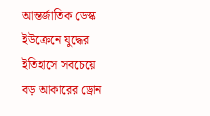আন্তর্জাতিক ডেস্ক
ইউক্রেনে যুদ্ধের ইতিহাসে সবচেয়ে বড় আকারের ড্রোন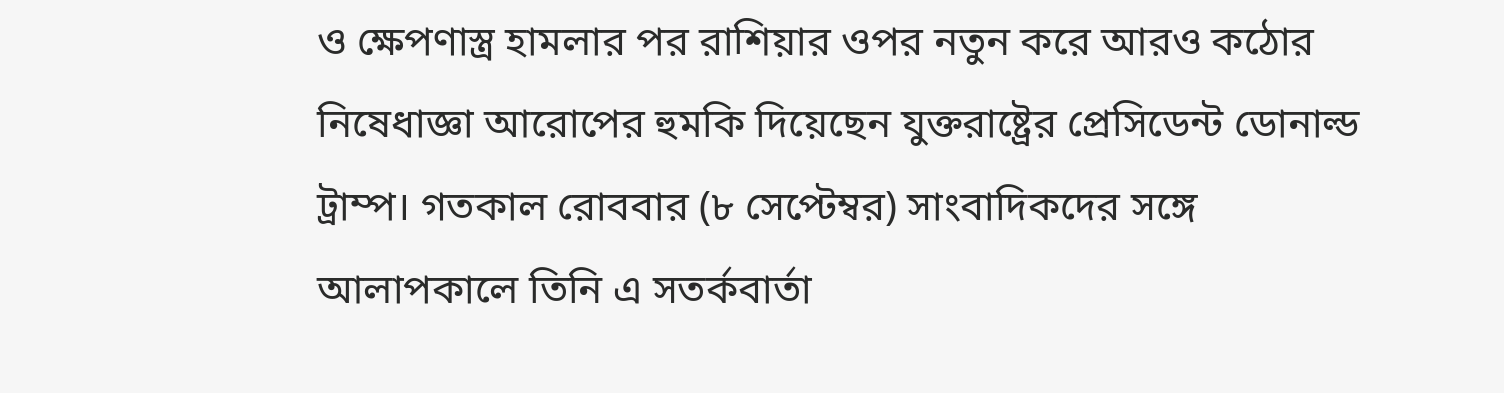ও ক্ষেপণাস্ত্র হামলার পর রাশিয়ার ওপর নতুন করে আরও কঠোর নিষেধাজ্ঞা আরোপের হুমকি দিয়েছেন যুক্তরাষ্ট্রের প্রেসিডেন্ট ডোনাল্ড ট্রাম্প। গতকাল রোববার (৮ সেপ্টেম্বর) সাংবাদিকদের সঙ্গে আলাপকালে তিনি এ সতর্কবার্তা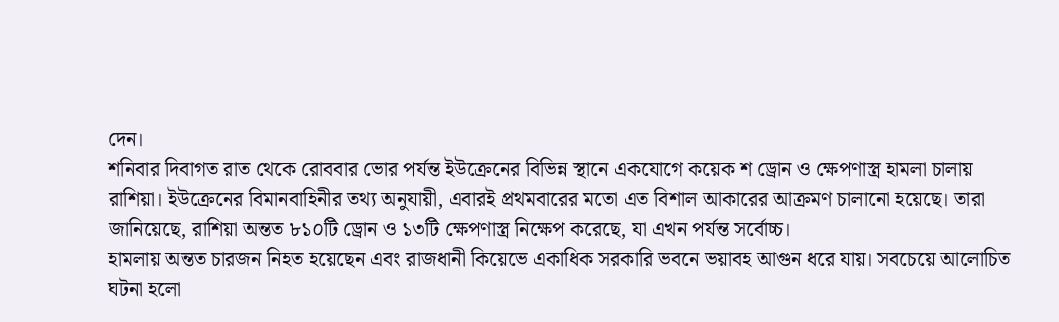দেন।
শনিবার দিবাগত রাত থেকে রোববার ভোর পর্যন্ত ইউক্রেনের বিভিন্ন স্থানে একযোগে কয়েক শ ড্রোন ও ক্ষেপণাস্ত্র হামলা চালায় রাশিয়া। ইউক্রেনের বিমানবাহিনীর তথ্য অনুযায়ী, এবারই প্রথমবারের মতো এত বিশাল আকারের আক্রমণ চালানো হয়েছে। তারা জানিয়েছে, রাশিয়া অন্তত ৮১০টি ড্রোন ও ১৩টি ক্ষেপণাস্ত্র নিক্ষেপ করেছে, যা এখন পর্যন্ত সর্বোচ্চ।
হামলায় অন্তত চারজন নিহত হয়েছেন এবং রাজধানী কিয়েভে একাধিক সরকারি ভবনে ভয়াবহ আগুন ধরে যায়। সবচেয়ে আলোচিত ঘটনা হলো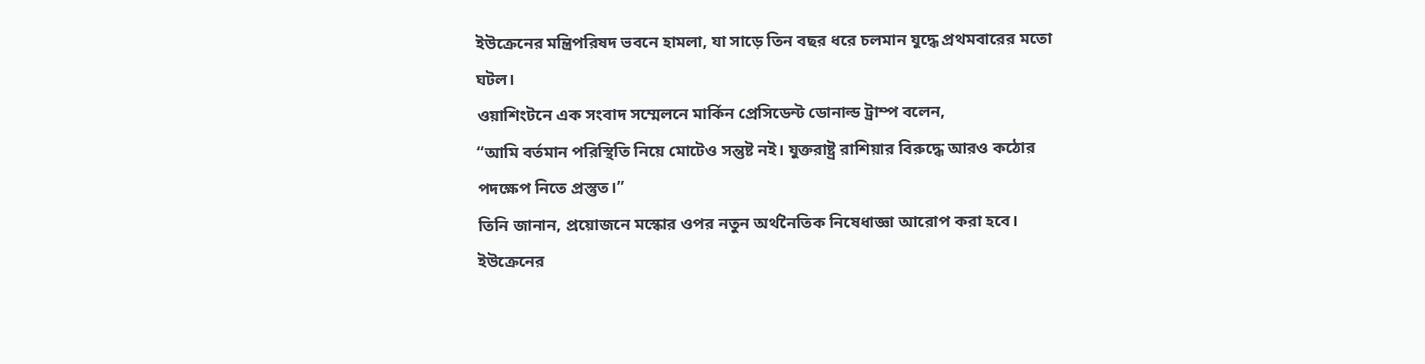ইউক্রেনের মন্ত্রিপরিষদ ভবনে হামলা, যা সাড়ে তিন বছর ধরে চলমান যুদ্ধে প্রথমবারের মতো ঘটল।
ওয়াশিংটনে এক সংবাদ সম্মেলনে মার্কিন প্রেসিডেন্ট ডোনাল্ড ট্রাম্প বলেন,
“আমি বর্তমান পরিস্থিতি নিয়ে মোটেও সন্তুষ্ট নই। যুক্তরাষ্ট্র রাশিয়ার বিরুদ্ধে আরও কঠোর পদক্ষেপ নিতে প্রস্তুত।”
তিনি জানান, প্রয়োজনে মস্কোর ওপর নতুন অর্থনৈতিক নিষেধাজ্ঞা আরোপ করা হবে।
ইউক্রেনের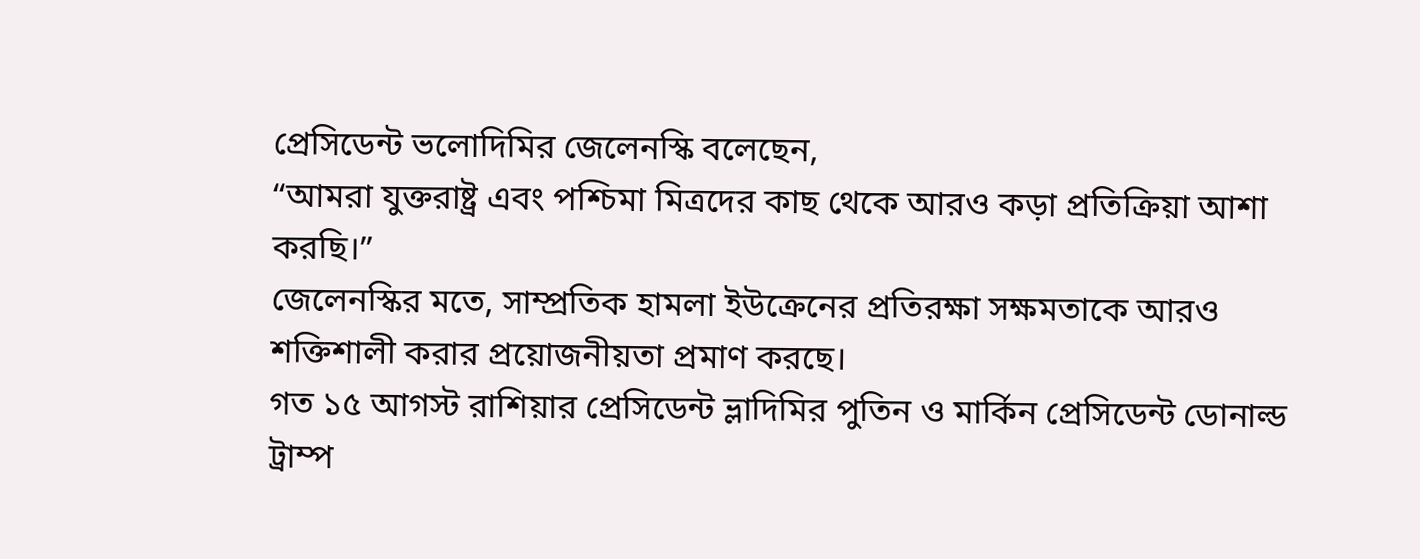প্রেসিডেন্ট ভলোদিমির জেলেনস্কি বলেছেন,
“আমরা যুক্তরাষ্ট্র এবং পশ্চিমা মিত্রদের কাছ থেকে আরও কড়া প্রতিক্রিয়া আশা করছি।”
জেলেনস্কির মতে, সাম্প্রতিক হামলা ইউক্রেনের প্রতিরক্ষা সক্ষমতাকে আরও শক্তিশালী করার প্রয়োজনীয়তা প্রমাণ করছে।
গত ১৫ আগস্ট রাশিয়ার প্রেসিডেন্ট ভ্লাদিমির পুতিন ও মার্কিন প্রেসিডেন্ট ডোনাল্ড ট্রাম্প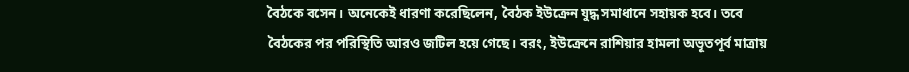বৈঠকে বসেন। অনেকেই ধারণা করেছিলেন, বৈঠক ইউক্রেন যুদ্ধ সমাধানে সহায়ক হবে। তবে বৈঠকের পর পরিস্থিতি আরও জটিল হয়ে গেছে। বরং, ইউক্রেনে রাশিয়ার হামলা অভূতপূর্ব মাত্রায়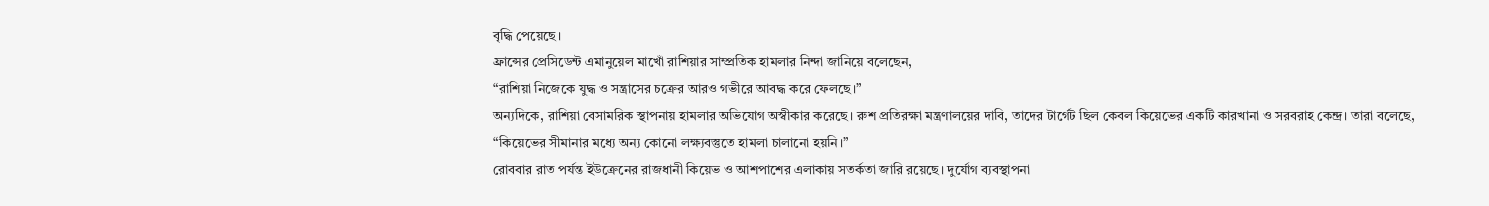বৃদ্ধি পেয়েছে।
ফ্রান্সের প্রেসিডেন্ট এমানুয়েল মাখোঁ রাশিয়ার সাম্প্রতিক হামলার নিন্দা জানিয়ে বলেছেন,
“রাশিয়া নিজেকে যুদ্ধ ও সন্ত্রাসের চক্রের আরও গভীরে আবদ্ধ করে ফেলছে।”
অন্যদিকে, রাশিয়া বেসামরিক স্থাপনায় হামলার অভিযোগ অস্বীকার করেছে। রুশ প্রতিরক্ষা মন্ত্রণালয়ের দাবি, তাদের টার্গেট ছিল কেবল কিয়েভের একটি কারখানা ও সরবরাহ কেন্দ্র। তারা বলেছে,
“কিয়েভের সীমানার মধ্যে অন্য কোনো লক্ষ্যবস্তুতে হামলা চালানো হয়নি।”
রোববার রাত পর্যন্ত ইউক্রেনের রাজধানী কিয়েভ ও আশপাশের এলাকায় সতর্কতা জারি রয়েছে। দুর্যোগ ব্যবস্থাপনা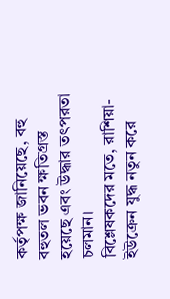কর্তৃপক্ষ জানিয়েছে, বহু বহুতল ভবন ক্ষতিগ্রস্ত হয়েছে এবং উদ্ধার তৎপরতা চলমান।
বিশ্লেষকদের মতে, রাশিয়া-ইউক্রেন যুদ্ধ নতুন করে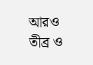আরও তীব্র ও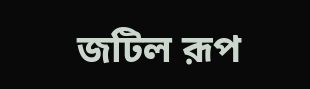জটিল রূপ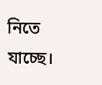নিতে যাচ্ছে।